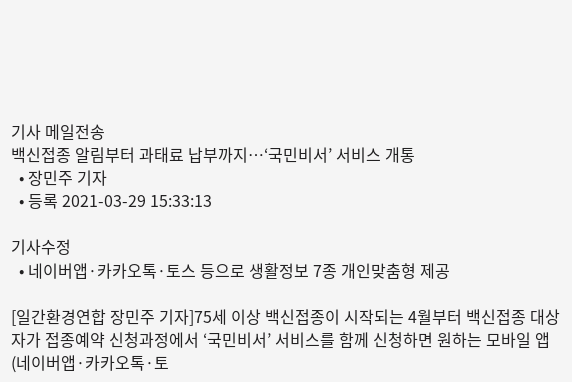기사 메일전송
백신접종 알림부터 과태료 납부까지…‘국민비서’ 서비스 개통
  • 장민주 기자
  • 등록 2021-03-29 15:33:13

기사수정
  • 네이버앱·카카오톡·토스 등으로 생활정보 7종 개인맞춤형 제공

[일간환경연합 장민주 기자]75세 이상 백신접종이 시작되는 4월부터 백신접종 대상자가 접종예약 신청과정에서 ‘국민비서’ 서비스를 함께 신청하면 원하는 모바일 앱(네이버앱·카카오톡·토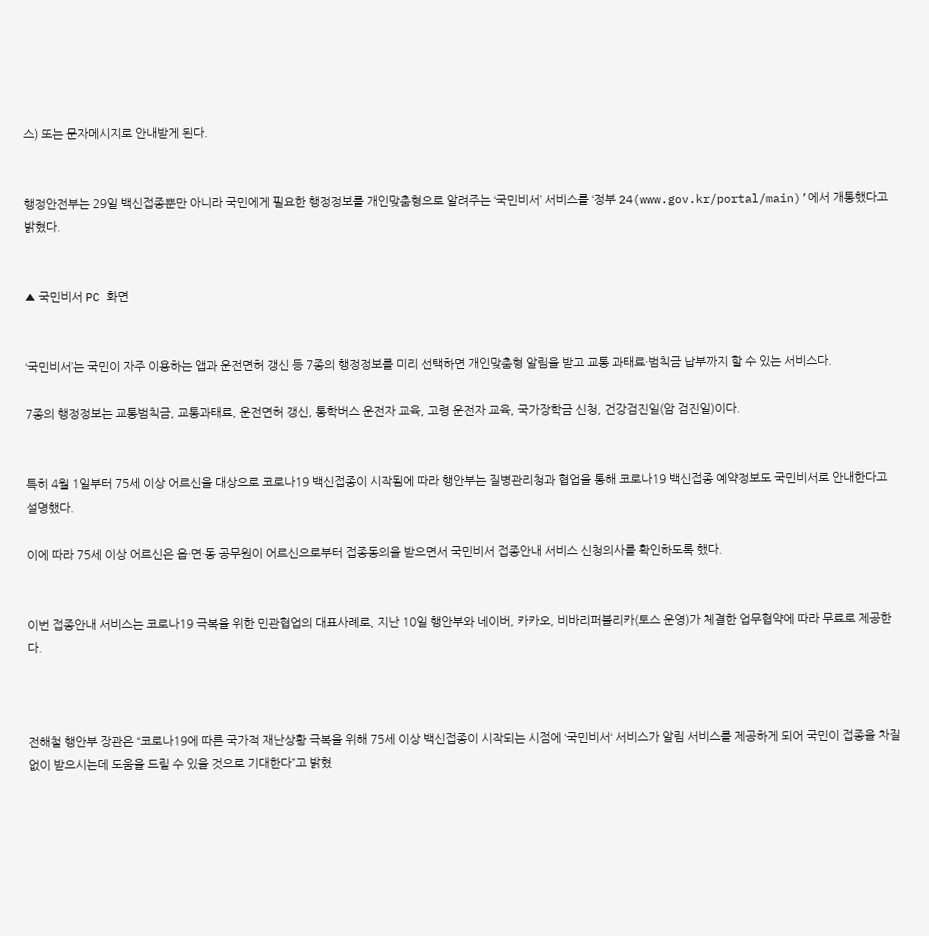스) 또는 문자메시지로 안내받게 된다.


행정안전부는 29일 백신접종뿐만 아니라 국민에게 필요한 행정정보를 개인맞춤형으로 알려주는 ‘국민비서’ 서비스를 ‘정부 24(www.gov.kr/portal/main)’에서 개통했다고 밝혔다.


▲ 국민비서 PC 화면


‘국민비서’는 국민이 자주 이용하는 앱과 운전면허 갱신 등 7종의 행정정보를 미리 선택하면 개인맞춤형 알림을 받고 교통 과태료·범칙금 납부까지 할 수 있는 서비스다.

7종의 행정정보는 교통범칙금, 교통과태료, 운전면허 갱신, 통학버스 운전자 교육, 고령 운전자 교육, 국가장학금 신청, 건강검진일(암 검진일)이다.


특히 4월 1일부터 75세 이상 어르신을 대상으로 코로나19 백신접종이 시작됨에 따라 행안부는 질병관리청과 협업을 통해 코로나19 백신접종 예약정보도 국민비서로 안내한다고 설명했다.

이에 따라 75세 이상 어르신은 읍·면·동 공무원이 어르신으로부터 접종동의을 받으면서 국민비서 접종안내 서비스 신청의사를 확인하도록 했다.


이번 접종안내 서비스는 코로나19 극복을 위한 민관협업의 대표사례로, 지난 10일 행안부와 네이버, 카카오, 비바리퍼블리카(토스 운영)가 체결한 업무협약에 따라 무료로 제공한다.



전해철 행안부 장관은 “코로나19에 따른 국가적 재난상황 극복을 위해 75세 이상 백신접종이 시작되는 시점에 ‘국민비서‘ 서비스가 알림 서비스를 제공하게 되어 국민이 접종을 차질 없이 받으시는데 도움을 드릴 수 있을 것으로 기대한다”고 밝혔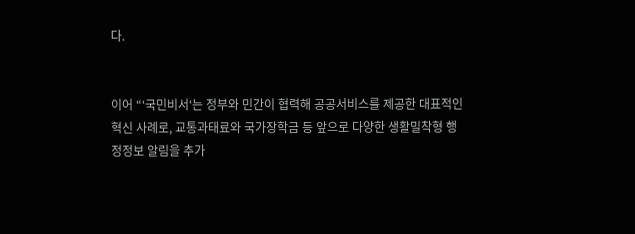다.


이어 “‘국민비서‘는 정부와 민간이 협력해 공공서비스를 제공한 대표적인 혁신 사례로, 교통과태료와 국가장학금 등 앞으로 다양한 생활밀착형 행정정보 알림을 추가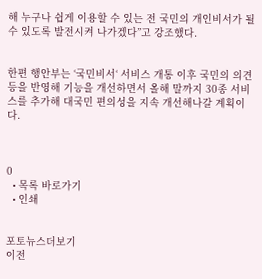해 누구나 쉽게 이용할 수 있는 전 국민의 개인비서가 될 수 있도록 발전시켜 나가겠다”고 강조했다.


한편 행안부는 ‘국민비서‘ 서비스 개통 이후 국민의 의견 등을 반영해 기능을 개선하면서 올해 말까지 30종 서비스를 추가해 대국민 편의성을 지속 개선해나갈 계획이다.



0
  • 목록 바로가기
  • 인쇄


포토뉴스더보기
이전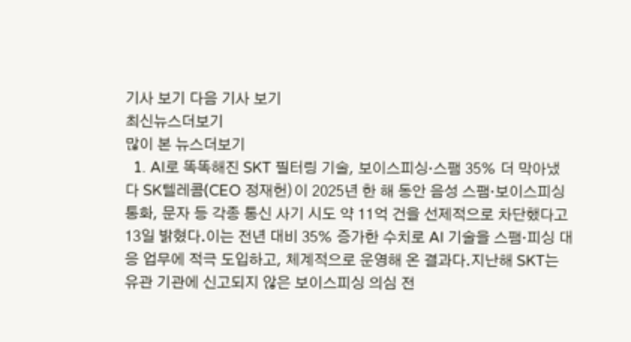기사 보기 다음 기사 보기
최신뉴스더보기
많이 본 뉴스더보기
  1. AI로 똑똑해진 SKT 필터링 기술, 보이스피싱·스팸 35% 더 막아냈다 SK텔레콤(CEO 정재헌)이 2025년 한 해 동안 음성 스팸·보이스피싱 통화, 문자 등 각종 통신 사기 시도 약 11억 건을 선제적으로 차단했다고 13일 밝혔다.이는 전년 대비 35% 증가한 수치로 AI 기술을 스팸·피싱 대응 업무에 적극 도입하고, 체계적으로 운영해 온 결과다.지난해 SKT는 유관 기관에 신고되지 않은 보이스피싱 의심 전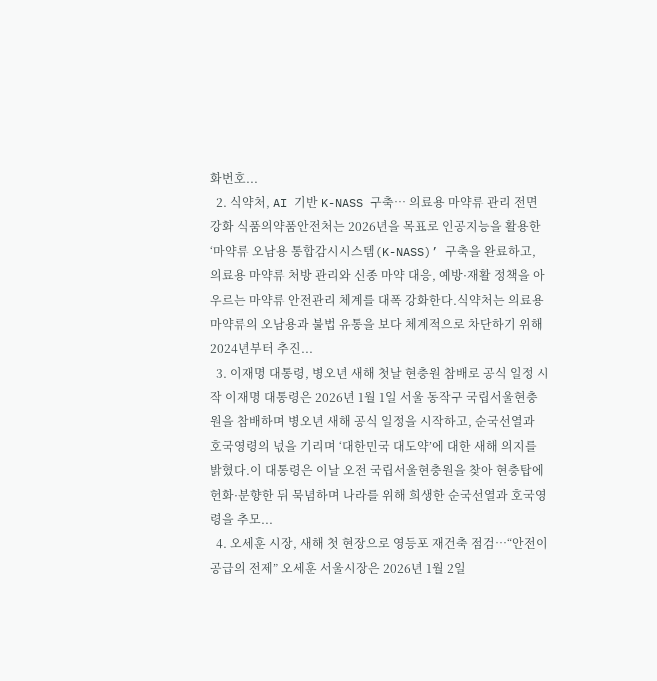화번호...
  2. 식약처, AI 기반 K-NASS 구축… 의료용 마약류 관리 전면 강화 식품의약품안전처는 2026년을 목표로 인공지능을 활용한 ‘마약류 오남용 통합감시시스템(K-NASS)’ 구축을 완료하고, 의료용 마약류 처방 관리와 신종 마약 대응, 예방·재활 정책을 아우르는 마약류 안전관리 체계를 대폭 강화한다.식약처는 의료용 마약류의 오남용과 불법 유통을 보다 체계적으로 차단하기 위해 2024년부터 추진...
  3. 이재명 대통령, 병오년 새해 첫날 현충원 참배로 공식 일정 시작 이재명 대통령은 2026년 1월 1일 서울 동작구 국립서울현충원을 참배하며 병오년 새해 공식 일정을 시작하고, 순국선열과 호국영령의 넋을 기리며 ‘대한민국 대도약’에 대한 새해 의지를 밝혔다.이 대통령은 이날 오전 국립서울현충원을 찾아 현충탑에 헌화·분향한 뒤 묵념하며 나라를 위해 희생한 순국선열과 호국영령을 추모...
  4. 오세훈 시장, 새해 첫 현장으로 영등포 재건축 점검…“안전이 공급의 전제” 오세훈 서울시장은 2026년 1월 2일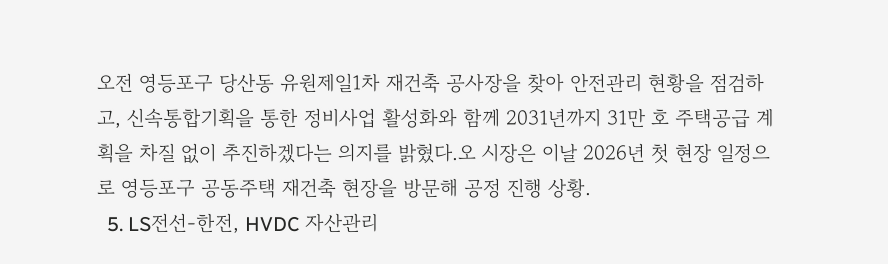오전 영등포구 당산동 유원제일1차 재건축 공사장을 찾아 안전관리 현황을 점검하고, 신속통합기획을 통한 정비사업 활성화와 함께 2031년까지 31만 호 주택공급 계획을 차질 없이 추진하겠다는 의지를 밝혔다.오 시장은 이날 2026년 첫 현장 일정으로 영등포구 공동주택 재건축 현장을 방문해 공정 진행 상황.
  5. LS전선-한전, HVDC 자산관리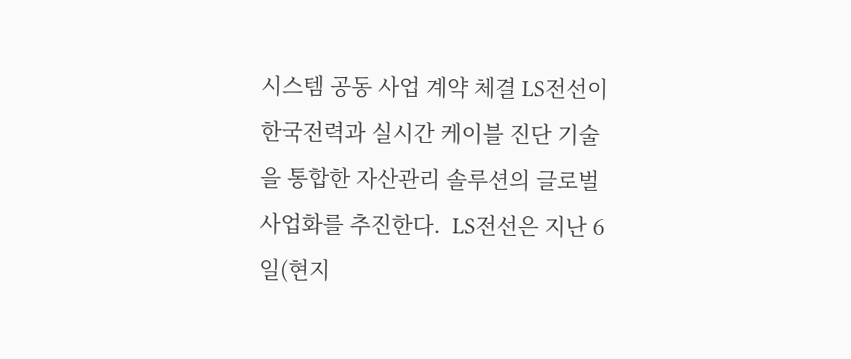시스템 공동 사업 계약 체결 LS전선이 한국전력과 실시간 케이블 진단 기술을 통합한 자산관리 솔루션의 글로벌 사업화를 추진한다.  LS전선은 지난 6일(현지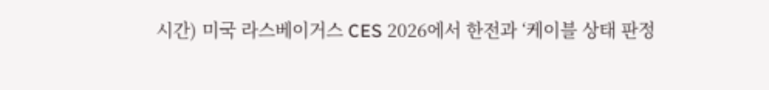시간) 미국 라스베이거스 CES 2026에서 한전과 ‘케이블 상태 판정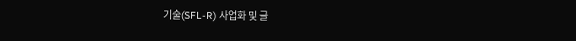기술(SFL-R) 사업화 및 글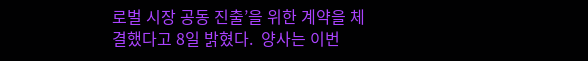로벌 시장 공동 진출’을 위한 계약을 체결했다고 8일 밝혔다.  양사는 이번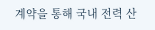계약을 통해 국내 전력 산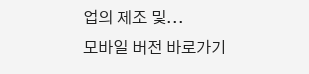업의 제조 및...
모바일 버전 바로가기